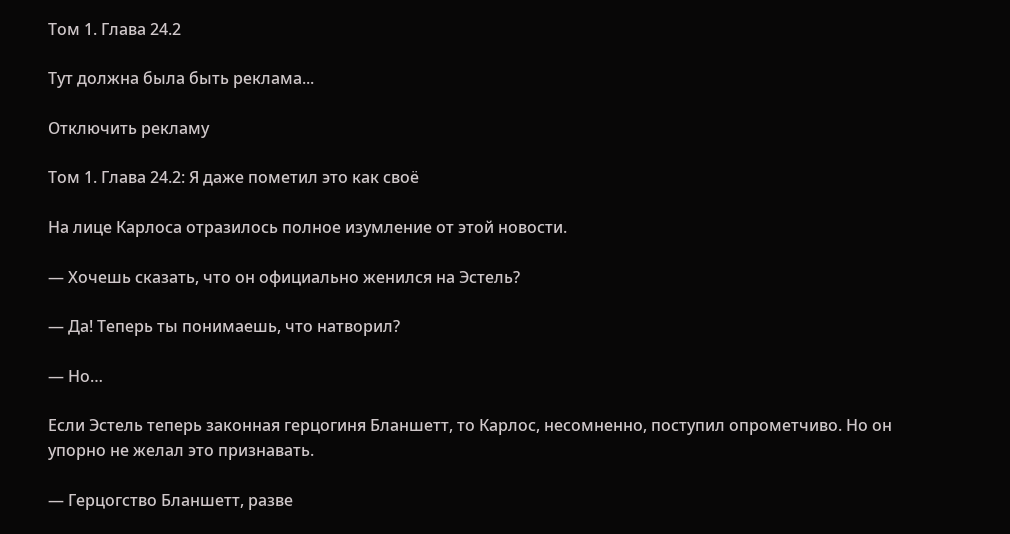Том 1. Глава 24.2

Тут должна была быть реклама...

Отключить рекламу

Том 1. Глава 24.2: Я даже пометил это как своё

На лице Карлоса отразилось полное изумление от этой новости.

— Хочешь сказать, что он официально женился на Эстель?

— Да! Теперь ты понимаешь, что натворил?

— Но…

Если Эстель теперь законная герцогиня Бланшетт, то Карлос, несомненно, поступил опрометчиво. Но он упорно не желал это признавать.

— Герцогство Бланшетт, разве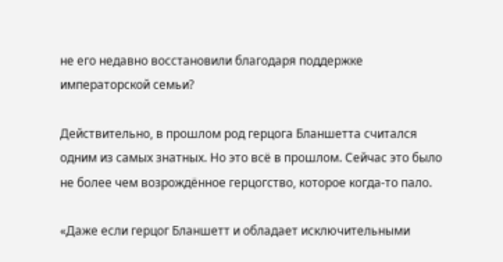не его недавно восстановили благодаря поддержке императорской семьи?

Действительно, в прошлом род герцога Бланшетта считался одним из самых знатных. Но это всё в прошлом. Сейчас это было не более чем возрождённое герцогство, которое когда-то пало.

«Даже если герцог Бланшетт и обладает исключительными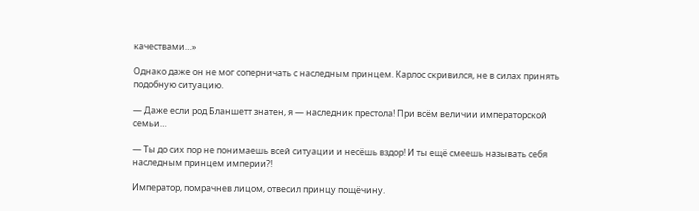качествами…»

Однако даже он не мог соперничать с наследным принцем. Карлос скривился, не в силах принять подобную ситуацию.

— Даже если род Бланшетт знатен, я — наследник престола! При всём величии императорской семьи…

— Ты до сих пор не понимаешь всей ситуации и несёшь вздор! И ты ещё смеешь называть себя наследным принцем империи?!

Император, помрачнев лицом, отвесил принцу пощёчину.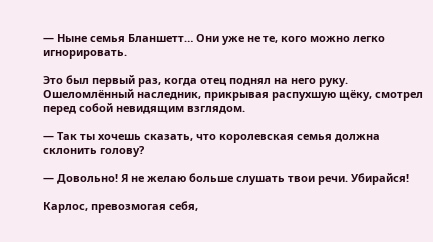— Ныне семья Бланшетт… Они уже не те, кого можно легко игнорировать.

Это был первый раз, когда отец поднял на него руку. Ошеломлённый наследник, прикрывая распухшую щёку, смотрел перед собой невидящим взглядом.

— Так ты хочешь сказать, что королевская семья должна склонить голову?

— Довольно! Я не желаю больше слушать твои речи. Убирайся!

Карлос, превозмогая себя,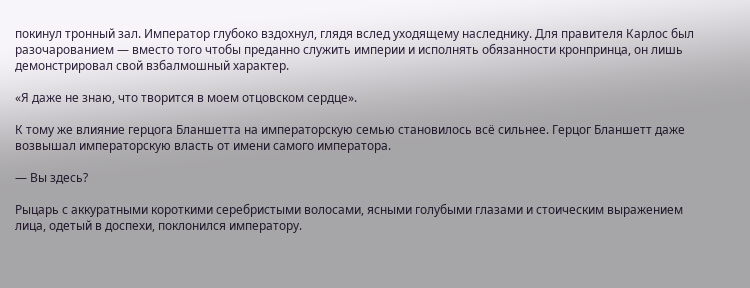покинул тронный зал. Император глубоко вздохнул, глядя вслед уходящему наследнику. Для правителя Карлос был разочарованием — вместо того чтобы преданно служить империи и исполнять обязанности кронпринца, он лишь демонстрировал свой взбалмошный характер.

«Я даже не знаю, что творится в моем отцовском сердце».

К тому же влияние герцога Бланшетта на императорскую семью становилось всё сильнее. Герцог Бланшетт даже возвышал императорскую власть от имени самого императора.

— Вы здесь?

Рыцарь с аккуратными короткими серебристыми волосами, ясными голубыми глазами и стоическим выражением лица, одетый в доспехи, поклонился императору.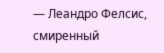— Леандро Фелсис, смиренный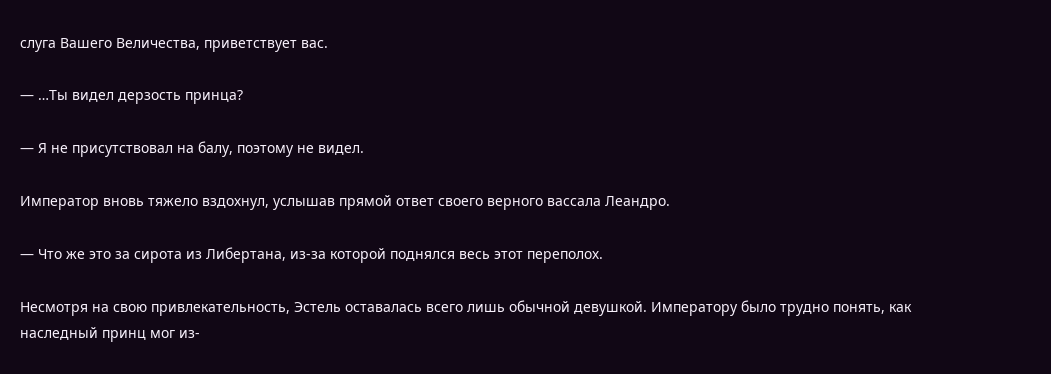слуга Вашего Величества, приветствует вас.

— …Ты видел дерзость принца?

— Я не присутствовал на балу, поэтому не видел.

Император вновь тяжело вздохнул, услышав прямой ответ своего верного вассала Леандро.

— Что же это за сирота из Либертана, из-за которой поднялся весь этот переполох.

Несмотря на свою привлекательность, Эстель оставалась всего лишь обычной девушкой. Императору было трудно понять, как наследный принц мог из-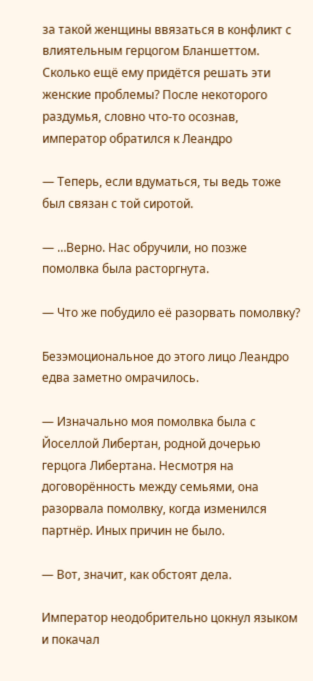за такой женщины ввязаться в конфликт с влиятельным герцогом Бланшеттом. Сколько ещё ему придётся решать эти женские проблемы? После некоторого раздумья, словно что-то осознав, император обратился к Леандро

— Теперь, если вдуматься, ты ведь тоже был связан с той сиротой.

— …Верно. Нас обручили, но позже помолвка была расторгнута.

— Что же побудило её разорвать помолвку?

Безэмоциональное до этого лицо Леандро едва заметно омрачилось.

— Изначально моя помолвка была с Йоселлой Либертан, родной дочерью герцога Либертана. Несмотря на договорённость между семьями, она разорвала помолвку, когда изменился партнёр. Иных причин не было.

— Вот, значит, как обстоят дела.

Император неодобрительно цокнул языком и покачал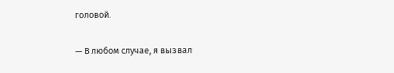головой.

— В любом случае, я вызвал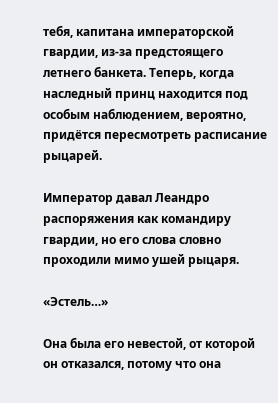тебя, капитана императорской гвардии, из-за предстоящего летнего банкета. Теперь, когда наследный принц находится под особым наблюдением, вероятно, придётся пересмотреть расписание рыцарей.

Император давал Леандро распоряжения как командиру гвардии, но его слова словно проходили мимо ушей рыцаря.

«Эстель…»

Она была его невестой, от которой он отказался, потому что она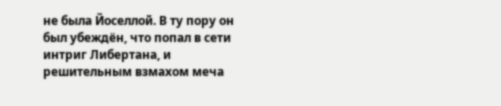не была Йоселлой. В ту пору он был убеждён, что попал в сети интриг Либертана, и решительным взмахом меча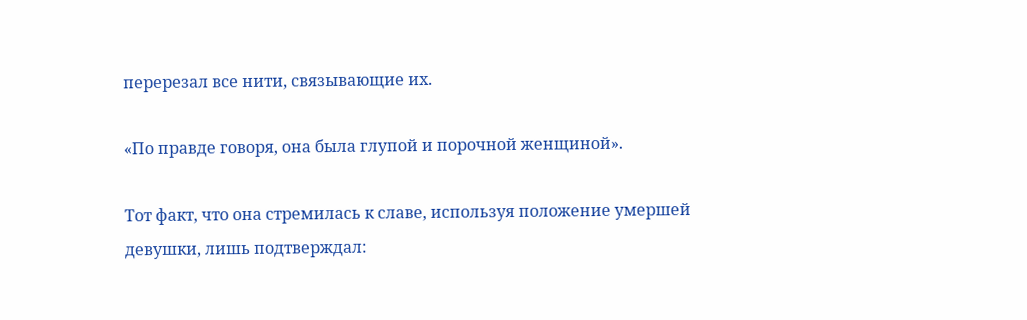перерезал все нити, связывающие их.

«По правде говоря, она была глупой и порочной женщиной».

Тот факт, что она стремилась к славе, используя положение умершей девушки, лишь подтверждал: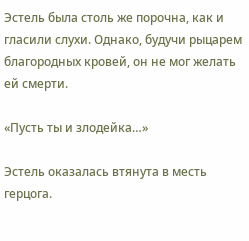Эстель была столь же порочна, как и гласили слухи. Однако, будучи рыцарем благородных кровей, он не мог желать ей смерти.

«Пусть ты и злодейка…»

Эстель оказалась втянута в месть герцога.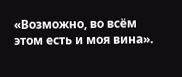«Возможно, во всём этом есть и моя вина».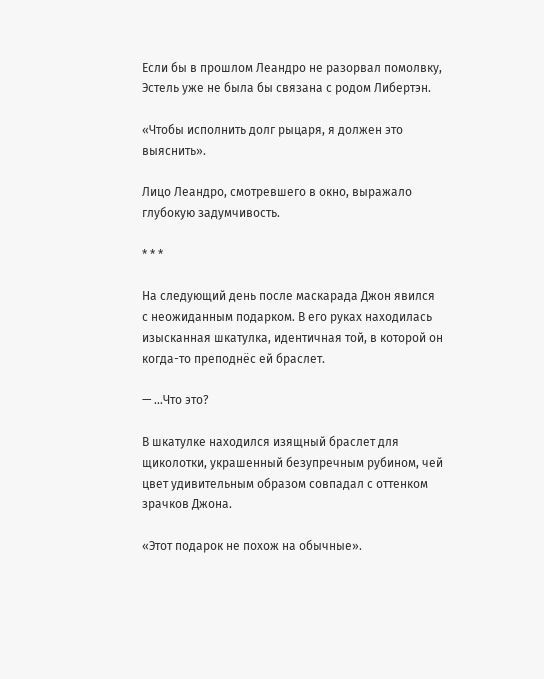Если бы в прошлом Леандро не разорвал помолвку, Эстель уже не была бы связана с родом Либертэн.

«Чтобы исполнить долг рыцаря, я должен это выяснить».

Лицо Леандро, смотревшего в окно, выражало глубокую задумчивость.

* * *

На следующий день после маскарада Джон явился с неожиданным подарком. В его руках находилась изысканная шкатулка, идентичная той, в которой он когда-то преподнёс ей браслет.

— …Что это?

В шкатулке находился изящный браслет для щиколотки, украшенный безупречным рубином, чей цвет удивительным образом совпадал с оттенком зрачков Джона.

«Этот подарок не похож на обычные».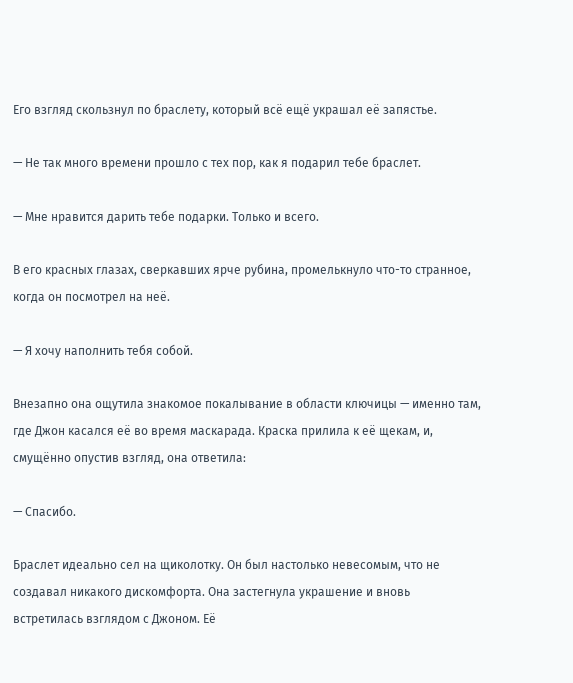Его взгляд скользнул по браслету, который всё ещё украшал её запястье.

— Не так много времени прошло с тех пор, как я подарил тебе браслет.

— Мне нравится дарить тебе подарки. Только и всего.

В его красных глазах, сверкавших ярче рубина, промелькнуло что-то странное, когда он посмотрел на неё.

— Я хочу наполнить тебя собой.

Внезапно она ощутила знакомое покалывание в области ключицы — именно там, где Джон касался её во время маскарада. Краска прилила к её щекам, и, смущённо опустив взгляд, она ответила:

— Спасибо.

Браслет идеально сел на щиколотку. Он был настолько невесомым, что не создавал никакого дискомфорта. Она застегнула украшение и вновь встретилась взглядом с Джоном. Её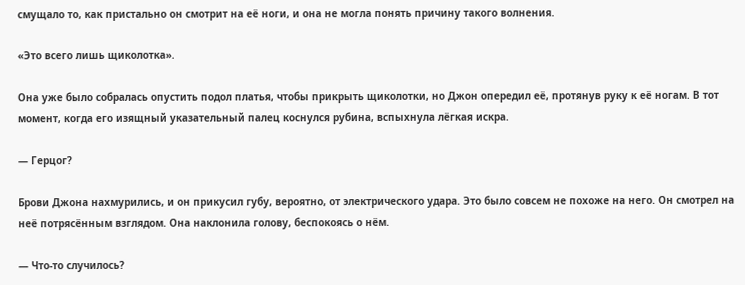смущало то, как пристально он смотрит на её ноги, и она не могла понять причину такого волнения.

«Это всего лишь щиколотка».

Она уже было собралась опустить подол платья, чтобы прикрыть щиколотки, но Джон опередил её, протянув руку к её ногам. В тот момент, когда его изящный указательный палец коснулся рубина, вспыхнула лёгкая искра.

— Герцог?

Брови Джона нахмурились, и он прикусил губу, вероятно, от электрического удара. Это было совсем не похоже на него. Он смотрел на неё потрясённым взглядом. Она наклонила голову, беспокоясь о нём.

— Что-то случилось?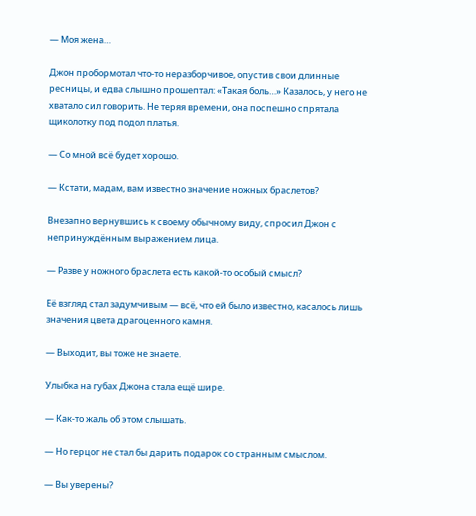— Моя жена…

Джон пробормотал что-то неразборчивое, опустив свои длинные ресницы, и едва слышно прошептал: «Такая боль…» Казалось, у него не хватало сил говорить. Не теряя времени, она поспешно спрятала щиколотку под подол платья.

— Со мной всё будет хорошо.

— Кстати, мадам, вам известно значение ножных браслетов?

Внезапно вернувшись к своему обычному виду, спросил Джон с непринуждённым выражением лица.

— Разве у ножного браслета есть какой-то особый смысл?

Её взгляд стал задумчивым — всё, что ей было известно, касалось лишь значения цвета драгоценного камня.

— Выходит, вы тоже не знаете.

Улыбка на губах Джона стала ещё шире.

— Как-то жаль об этом слышать.

— Но герцог не стал бы дарить подарок со странным смыслом.

— Вы уверены?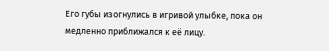Его губы изогнулись в игривой улыбке, пока он медленно приближался к её лицу.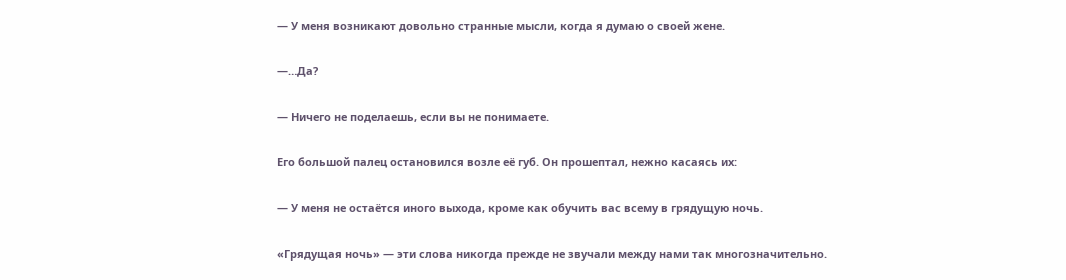— У меня возникают довольно странные мысли, когда я думаю о своей жене.

—…Да?

— Ничего не поделаешь, если вы не понимаете.

Его большой палец остановился возле её губ. Он прошептал, нежно касаясь их:

— У меня не остаётся иного выхода, кроме как обучить вас всему в грядущую ночь.

«Грядущая ночь» — эти слова никогда прежде не звучали между нами так многозначительно.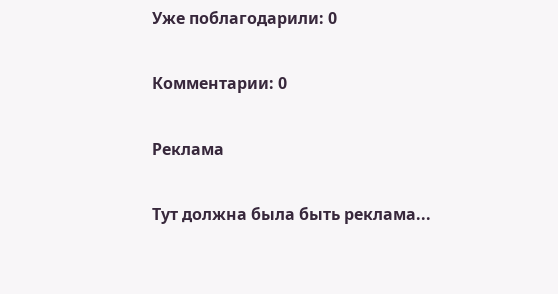Уже поблагодарили: 0

Комментарии: 0

Реклама

Тут должна была быть реклама...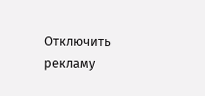Отключить рекламу